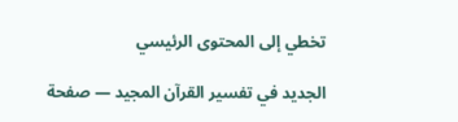تخطي إلى المحتوى الرئيسي

الجديد في تفسير القرآن المجيد — صفحة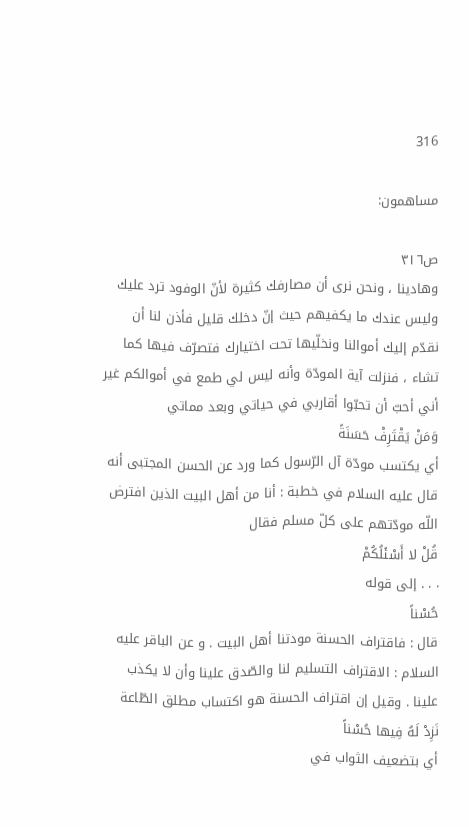316

مساهمون:

ص٣١٦
وهادينا ، ونحن نرى أن مصارفك كثيرة لأنّ الوفود ترد عليك وليس عندك ما يكفيهم حيث إنّ دخلك قليل فأذن لنا أن نقدّم إليك أموالنا ونخلّيها تحت اختيارك فتصرّف فيها كما تشاء ، فنزلت آية المودّة وأنه ليس لي طمع في أموالكم غير أني أحبّ أن تحبّوا أقاربي في حياتي وبعد مماتي
وَمَنْ يَقْتَرِفْ حَسَنَةً
أي يكتسب مودّة آل الرّسول كما ورد عن الحسن المجتبى أنه قال عليه السلام في خطبة : أنا من أهل البيت الذين افترض اللّه مودّتهم على كلّ مسلم فقال
قُلْ لا أَسْئَلُكُمْ
. . . إلى قوله
حُسْناً
قال : فاقتراف الحسنة مودتنا أهل البيت . و عن الباقر عليه السلام : الاقتراف التسليم لنا والصّدق علينا وأن لا يكذب علينا . وقيل إن اقتراف الحسنة هو اكتساب مطلق الطّاعة
نَزِدْ لَهُ فِيها حُسْناً
أي بتضعيف الثواب في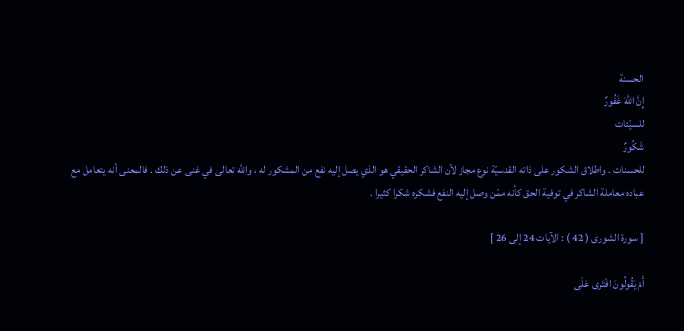الحسنة
إِنَّ اللَّهَ غَفُورٌ
للسيّئات
شَكُورٌ
للحسنات . واطلاق الشكور على ذاته القدسيّة نوع مجاز لأن الشاكر الحقيقي هو الذي يصل إليه نفع من المشكور له ، واللّه تعالى في غنى عن ذلك . فالمعنى أنه يتعامل مع عباده معاملة الشاكر في توفية الحق كأنه ممّن وصل إليه النفع فشكره شكرا كثيرا .

[ سورة الشورى ( 42 ) : الآيات 24 إلى 26 ]

أَمْ يَقُولُونَ افْتَرى عَلَى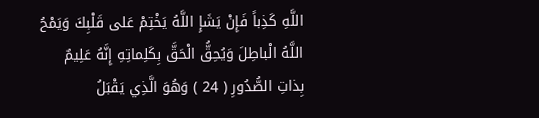اللَّهِ كَذِباً فَإِنْ يَشَإِ اللَّهُ يَخْتِمْ عَلى قَلْبِكَ وَيَمْحُ اللَّهُ الْباطِلَ وَيُحِقُّ الْحَقَّ بِكَلِماتِهِ إِنَّهُ عَلِيمٌ بِذاتِ الصُّدُورِ ( 24 ) وَهُوَ الَّذِي يَقْبَلُ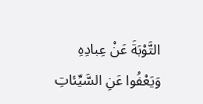التَّوْبَةَ عَنْ عِبادِهِ وَيَعْفُوا عَنِ السَّيِّئاتِ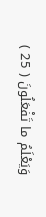وَيَعْلَمُ ما تَفْعَلُونَ ( 25 )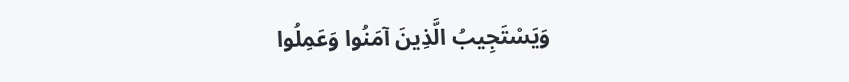وَيَسْتَجِيبُ الَّذِينَ آمَنُوا وَعَمِلُوا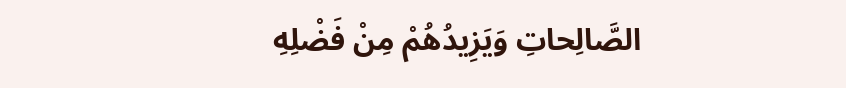الصَّالِحاتِ وَيَزِيدُهُمْ مِنْ فَضْلِهِ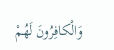وَالْكافِرُونَ لَهُمْ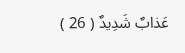عَذابٌ شَدِيدٌ ( 26 )